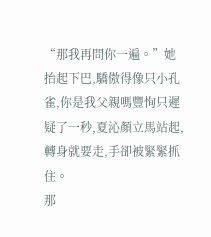“那我再問你一遍。”她抬起下巴,驕傲得像只小孔雀,你是我父親嗎豐恂只遲疑了一秒,夏沁顏立馬站起,轉身就要走,手卻被緊緊抓住。
那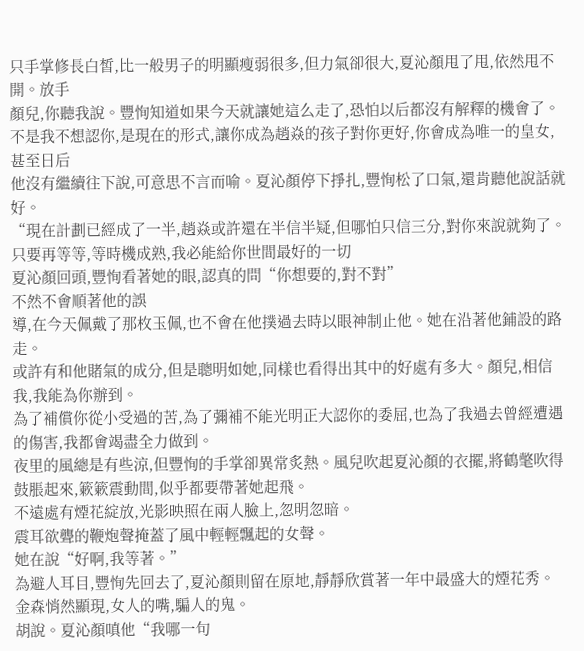只手掌修長白皙,比一般男子的明顯瘦弱很多,但力氣卻很大,夏沁顏甩了甩,依然甩不開。放手
顏兒,你聽我說。豐恂知道如果今天就讓她這么走了,恐怕以后都沒有解釋的機會了。
不是我不想認你,是現在的形式,讓你成為趙焱的孩子對你更好,你會成為唯一的皇女,甚至日后
他沒有繼續往下說,可意思不言而喻。夏沁顏停下掙扎,豐恂松了口氣,還肯聽他說話就好。
“現在計劃已經成了一半,趙焱或許還在半信半疑,但哪怕只信三分,對你來說就夠了。只要再等等,等時機成熟,我必能給你世間最好的一切
夏沁顏回頭,豐恂看著她的眼,認真的問“你想要的,對不對”
不然不會順著他的誤
導,在今天佩戴了那枚玉佩,也不會在他撲過去時以眼神制止他。她在沿著他鋪設的路走。
或許有和他賭氣的成分,但是聰明如她,同樣也看得出其中的好處有多大。顏兒,相信我,我能為你辦到。
為了補償你從小受過的苦,為了彌補不能光明正大認你的委屈,也為了我過去曾經遭遇的傷害,我都會竭盡全力做到。
夜里的風總是有些涼,但豐恂的手掌卻異常炙熱。風兒吹起夏沁顏的衣擺,將鶴氅吹得鼓脹起來,簌簌震動間,似乎都要帶著她起飛。
不遠處有煙花綻放,光影映照在兩人臉上,忽明忽暗。
震耳欲聾的鞭炮聲掩蓋了風中輕輕飄起的女聲。
她在說“好啊,我等著。”
為避人耳目,豐恂先回去了,夏沁顏則留在原地,靜靜欣賞著一年中最盛大的煙花秀。
金森悄然顯現,女人的嘴,騙人的鬼。
胡說。夏沁顏嗔他“我哪一句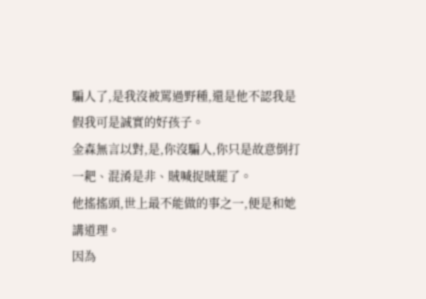騙人了,是我沒被罵過野種,還是他不認我是假我可是誠實的好孩子。
金森無言以對,是,你沒騙人,你只是故意倒打一耙、混淆是非、賊喊捉賊罷了。
他搖搖頭,世上最不能做的事之一,便是和她講道理。
因為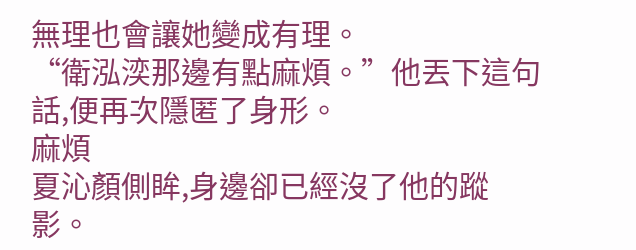無理也會讓她變成有理。
“衛泓湙那邊有點麻煩。”他丟下這句話,便再次隱匿了身形。
麻煩
夏沁顏側眸,身邊卻已經沒了他的蹤影。